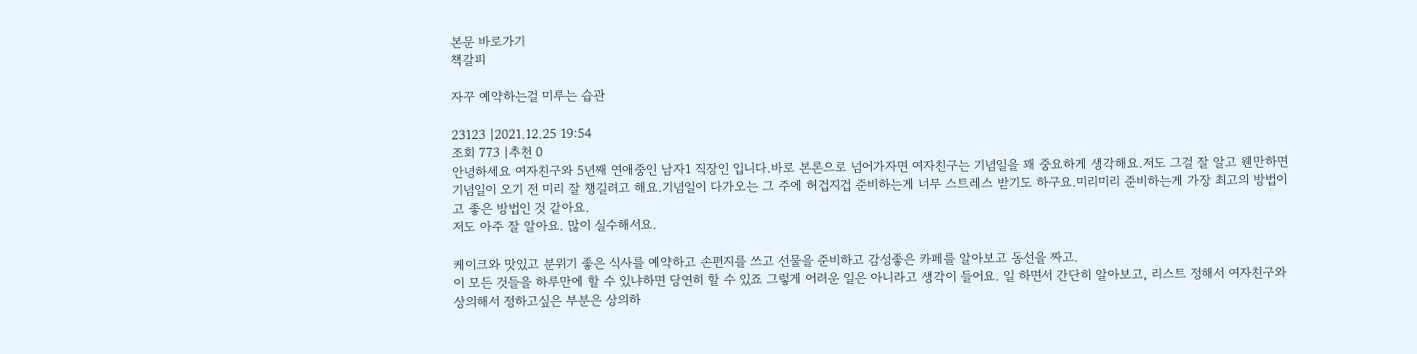본문 바로가기
책갈피

자꾸 예약하는걸 미루는 습관

23123 |2021.12.25 19:54
조회 773 |추천 0
안녕하세요 여자친구와 5년째 연애중인 남자1 직장인 입니다.바로 본론으로 넘어가자면 여자친구는 기념일을 꽤 중요하게 생각해요.저도 그걸 잘 알고 웬만하면 기념일이 오기 전 미리 잘 챙길려고 해요.기념일이 다가오는 그 주에 허겁지겁 준비하는게 너무 스트레스 받기도 하구요.미리미리 준비하는게 가장 최고의 방법이고 좋은 방법인 것 같아요.
저도 아주 잘 알아요. 많이 실수해서요.

케이크와 맛있고 분위기 좋은 식사를 예약하고 손편지를 쓰고 선물을 준비하고 감성좋은 카페를 알아보고 동선을 짜고.
이 모든 것들을 하루만에 할 수 있냐하면 당연히 할 수 있죠 그렇게 어려운 일은 아니라고 생각이 들어요. 일 하면서 간단히 알아보고, 리스트 정해서 여자친구와 상의해서 정하고싶은 부분은 상의하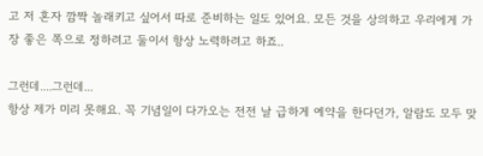고 저 혼자 깜짝 놀래키고 싶어서 따로 준비하는 일도 있어요. 모든 것을 상의하고 우리에게 가장 좋은 쪽으로 정하려고 둘이서 항상 노력하려고 하죠..

그런데....그런데...
항상 제가 미리 못해요. 꼭 기념일이 다가오는 전전 날 급하게 예약을 한다던가, 알람도 모두 맞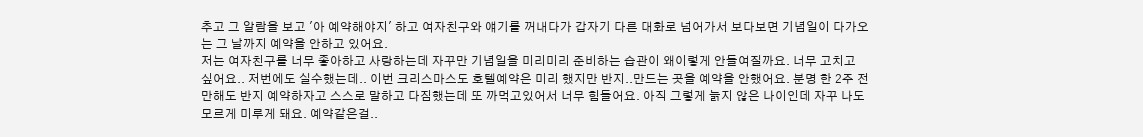추고 그 알람을 보고 '아 예약해야지' 하고 여자친구와 얘기를 꺼내다가 갑자기 다른 대화로 넘어가서 보다보면 기념일이 다가오는 그 날까지 예약을 안하고 있어요.
저는 여자친구를 너무 좋아하고 사랑하는데 자꾸만 기념일을 미리미리 준비하는 습관이 왜이렇게 안들여질까요. 너무 고치고 싶어요.. 저번에도 실수했는데.. 이번 크리스마스도 호텔예약은 미리 했지만 반지..만드는 곳을 예약을 안했어요. 분명 한 2주 전만해도 반지 예약하자고 스스로 말하고 다짐했는데 또 까먹고있어서 너무 힘들어요. 아직 그렇게 늙지 않은 나이인데 자꾸 나도모르게 미루게 돼요. 예약같은걸..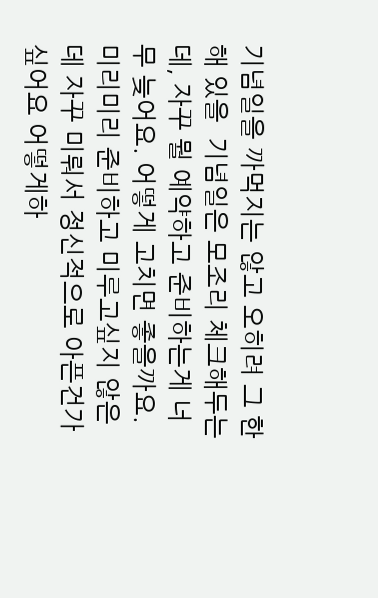기념일을 까먹지는 않고 오히려 그 한 해 있을  기념일은 모조리 체크해두는데, 자꾸 뭘 예약하고 준비하는게 너무 늦어요. 어떻게 고치면 좋을까요. 미리미리 준비하고 미루고싶지 않은데 자꾸 미뤄서 정신적으로 아픈건가 싶어요 어떻게하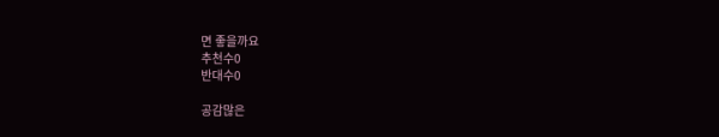면 좋을까요
추천수0
반대수0

공감많은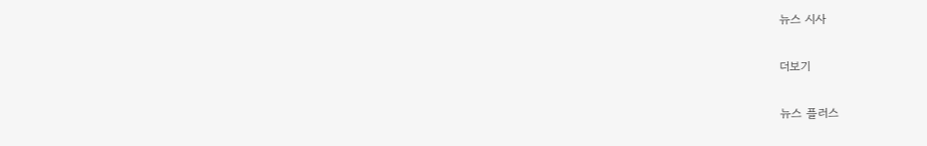뉴스 시사

더보기

뉴스 플러스